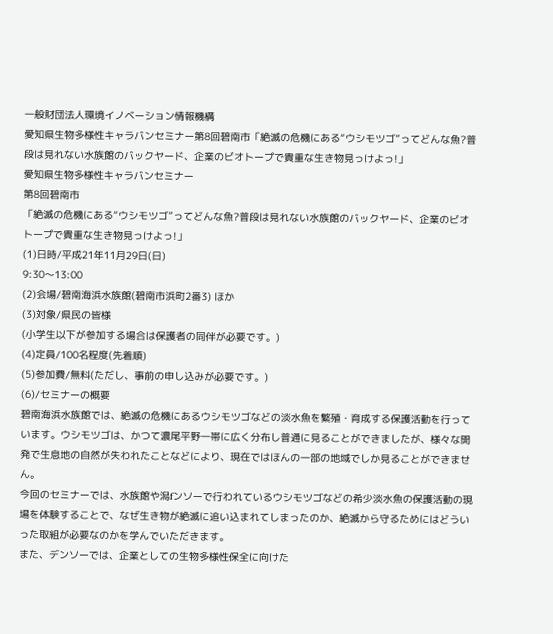一般財団法人環境イノベーション情報機構
愛知県生物多様性キャラバンセミナー第8回碧南市「絶滅の危機にある“ウシモツゴ”ってどんな魚?普段は見れない水族館のバックヤード、企業のビオトープで貴重な生き物見っけよっ!」
愛知県生物多様性キャラバンセミナー
第8回碧南市
「絶滅の危機にある“ウシモツゴ”ってどんな魚?普段は見れない水族館のバックヤード、企業のビオトープで貴重な生き物見っけよっ!」
(1)日時/平成21年11月29日(日)
9:30〜13:00
(2)会場/碧南海浜水族館(碧南市浜町2番3) ほか
(3)対象/県民の皆様
(小学生以下が参加する場合は保護者の同伴が必要です。)
(4)定員/100名程度(先着順)
(5)参加費/無料(ただし、事前の申し込みが必要です。)
(6)/セミナーの概要
碧南海浜水族館では、絶滅の危機にあるウシモツゴなどの淡水魚を繁殖・育成する保護活動を行っています。ウシモツゴは、かつて濃尾平野一帯に広く分布し普通に見ることができましたが、様々な開発で生息地の自然が失われたことなどにより、現在ではほんの一部の地域でしか見ることができません。
今回のセミナーでは、水族館や潟fンソーで行われているウシモツゴなどの希少淡水魚の保護活動の現場を体験することで、なぜ生き物が絶滅に追い込まれてしまったのか、絶滅から守るためにはどういった取組が必要なのかを学んでいただきます。
また、デンソーでは、企業としての生物多様性保全に向けた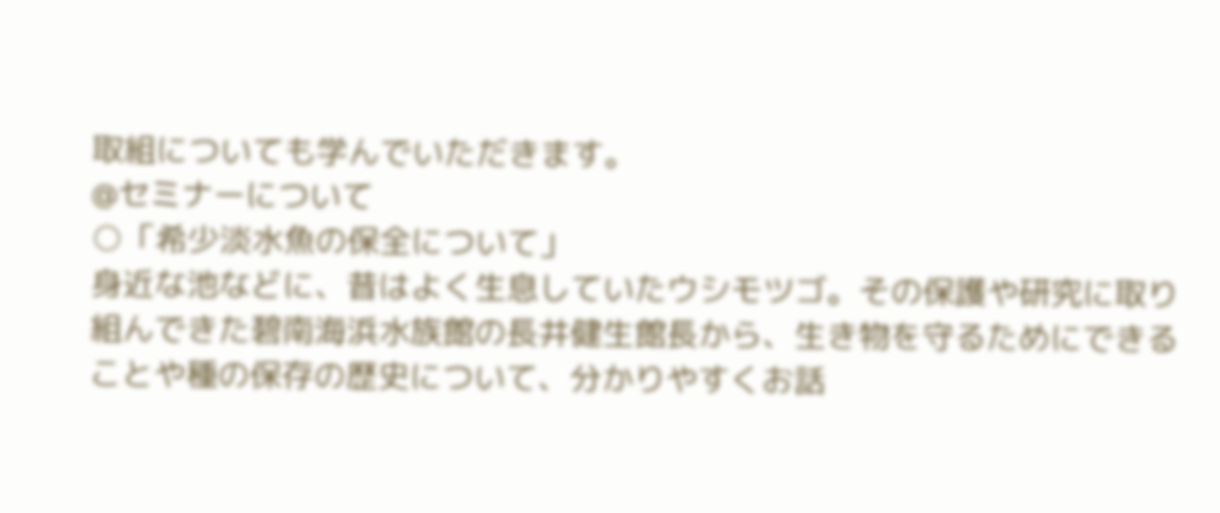取組についても学んでいただきます。
@セミナーについて
○「希少淡水魚の保全について」
身近な池などに、昔はよく生息していたウシモツゴ。その保護や研究に取り組んできた碧南海浜水族館の長井健生館長から、生き物を守るためにできることや種の保存の歴史について、分かりやすくお話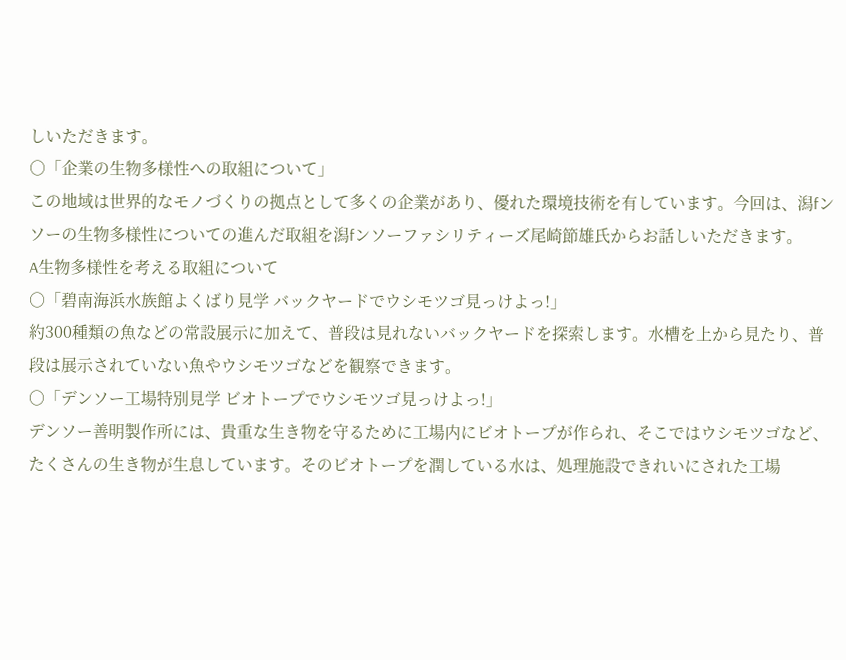しいただきます。
○「企業の生物多様性への取組について」
この地域は世界的なモノづくりの拠点として多くの企業があり、優れた環境技術を有しています。今回は、潟fンソーの生物多様性についての進んだ取組を潟fンソーファシリティーズ尾崎節雄氏からお話しいただきます。
A生物多様性を考える取組について
○「碧南海浜水族館よくばり見学 バックヤードでウシモツゴ見っけよっ!」
約300種類の魚などの常設展示に加えて、普段は見れないバックヤードを探索します。水槽を上から見たり、普段は展示されていない魚やウシモツゴなどを観察できます。
○「デンソー工場特別見学 ビオトープでウシモツゴ見っけよっ!」
デンソー善明製作所には、貴重な生き物を守るために工場内にビオトープが作られ、そこではウシモツゴなど、たくさんの生き物が生息しています。そのビオトープを潤している水は、処理施設できれいにされた工場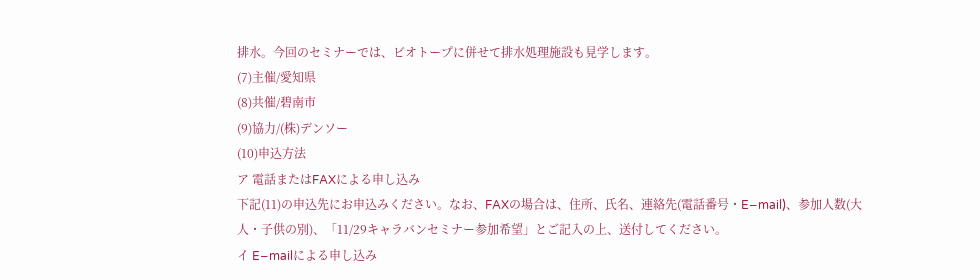排水。今回のセミナーでは、ビオトープに併せて排水処理施設も見学します。
(7)主催/愛知県
(8)共催/碧南市
(9)協力/(株)デンソー
(10)申込方法
ア 電話またはFAXによる申し込み
下記(11)の申込先にお申込みください。なお、FAXの場合は、住所、氏名、連絡先(電話番号・E−mail)、参加人数(大人・子供の別)、「11/29キャラバンセミナー参加希望」とご記入の上、送付してください。
イ E−mailによる申し込み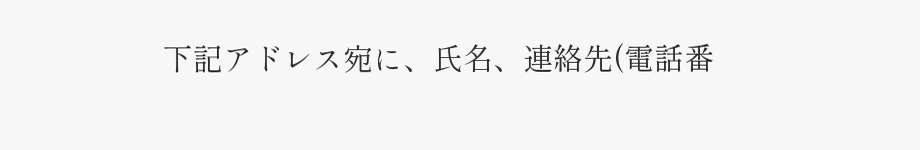下記アドレス宛に、氏名、連絡先(電話番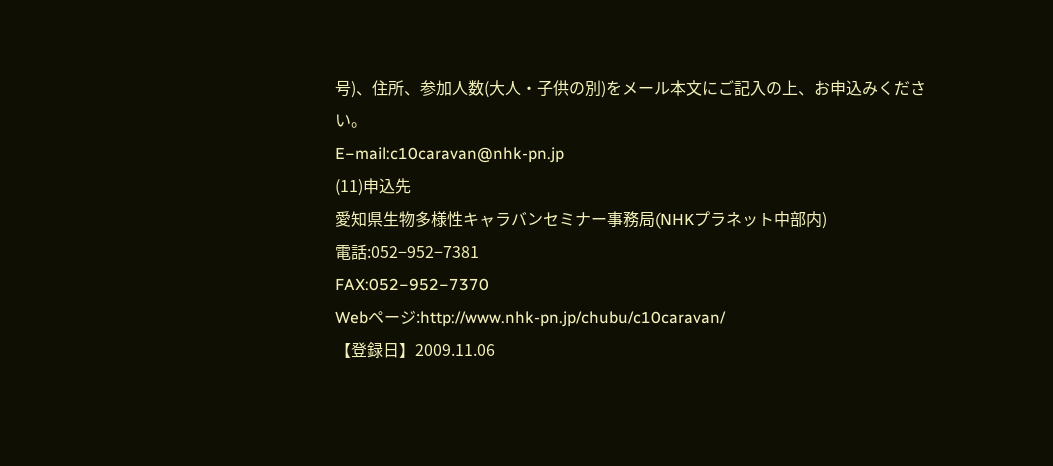号)、住所、参加人数(大人・子供の別)をメール本文にご記入の上、お申込みくださ
い。
E−mail:c10caravan@nhk-pn.jp
(11)申込先
愛知県生物多様性キャラバンセミナー事務局(NHKプラネット中部内)
電話:052−952−7381
FAX:052−952−7370
Webページ:http://www.nhk-pn.jp/chubu/c10caravan/
【登録日】2009.11.06